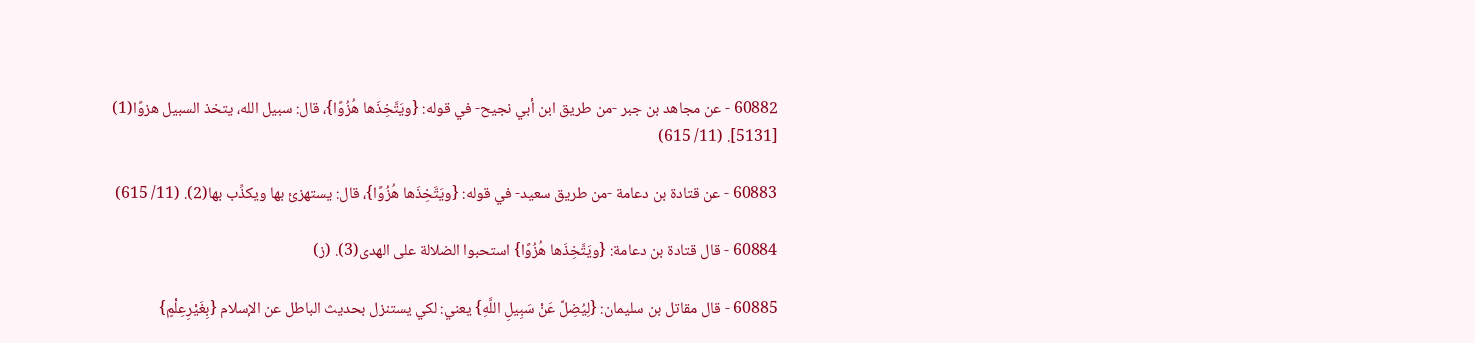60882 - عن مجاهد بن جبر -من طريق ابن أبي نجيح- في قوله: {ويَتَّخِذَها هُزُوًا}، قال: سبيل الله، يتخذ السبيل هزوًا(1) [5131]. (11/ 615)

60883 - عن قتادة بن دعامة -من طريق سعيد- في قوله: {ويَتَّخِذَها هُزُوًا}، قال: يستهزئ بها ويكذِّب بها(2). (11/ 615)

60884 - قال قتادة بن دعامة: {ويَتَّخِذَها هُزُوًا} استحبوا الضلالة على الهدى(3). (ز)

60885 - قال مقاتل بن سليمان: {لِيُضِلَّ عَنْ سَبِيلِ اللَّهِ} يعني: لكي يستنزل بحديث الباطل عن الإسلام {بِغَيْرِعِلْمٍ}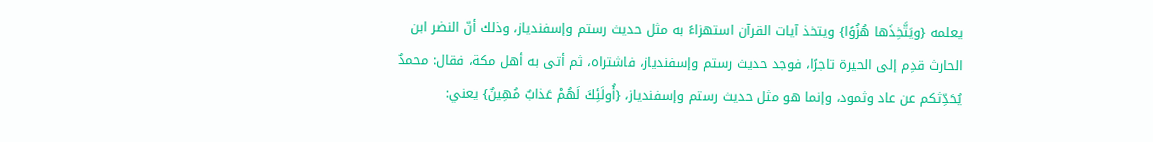يعلمه {ويَتَّخِذَها هُزُوًا} ويتخذ آيات القرآن استهزاءً به مثل حديث رستم وإسفندياز، وذلك أنّ النضر ابن الحارث قدِم إلى الحيرة تاجرًا، فوجد حديث رستم وإسفندياز، فاشتراه، ثم أتى به أهل مكة، فقال: محمدٌ يُحَدِّثكم عن عاد وثمود، وإنما هو مثل حديث رستم وإسفندياز، {أُولَئِكَ لَهُمْ عَذابٌ مُهِينٌ} يعني: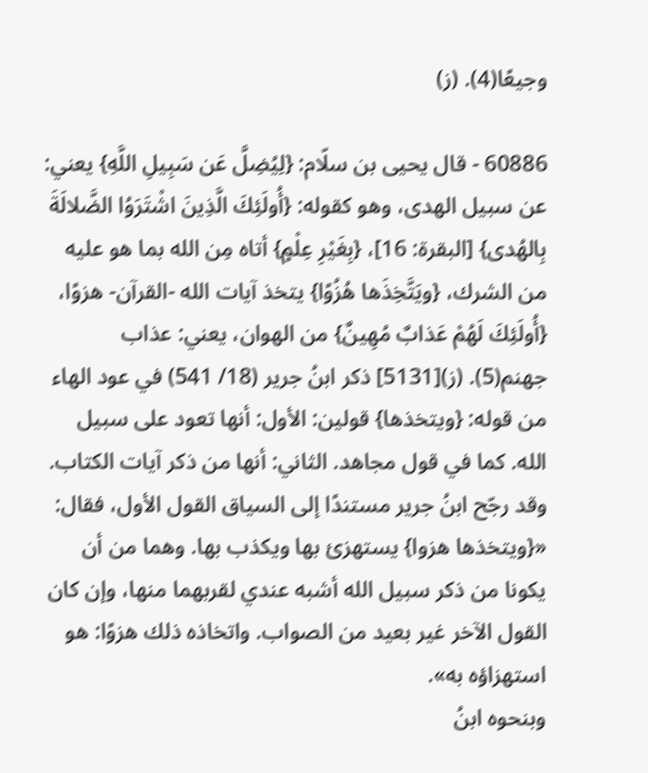وجيعًا(4). (ز)

60886 - قال يحيى بن سلّام: {لِيُضِلَّ عَن سَبِيلِ اللَّهِ} يعني: عن سبيل الهدى، وهو كقوله: {أُولَئِكَ الَّذِينَ اشْتَرَوُا الضَّلالَةَ بِالهُدى} [البقرة: 16]، {بِغَيْرِ عِلْمٍ} أتاه مِن الله بما هو عليه من الشرك، {ويَتَّخِذَها هُزُوًا} يتخذ آيات الله -القرآن- هزوًا، {أُولَئِكَ لَهُمْ عَذابٌ مُهِينٌ} من الهوان، يعني: عذاب جهنم(5). (ز)[5131] ذكر ابنُ جرير (18/ 541) في عود الهاء من قوله: {ويتخذها} قولين: الأول: أنها تعود على سبيل الله. كما في قول مجاهد. الثاني: أنها من ذكر آيات الكتاب.
وقد رجّح ابنُ جرير مستندًا إلى السياق القول الأول، فقال: «{ويتخذها هزوا} يستهزئ بها ويكذب بها. وهما من أن يكونا من ذكر سبيل الله أشبه عندي لقربهما منها، وإن كان القول الآخر غير بعيد من الصواب. واتخاذه ذلك هزوًا: هو استهزاؤه به».
وبنحوه ابنُ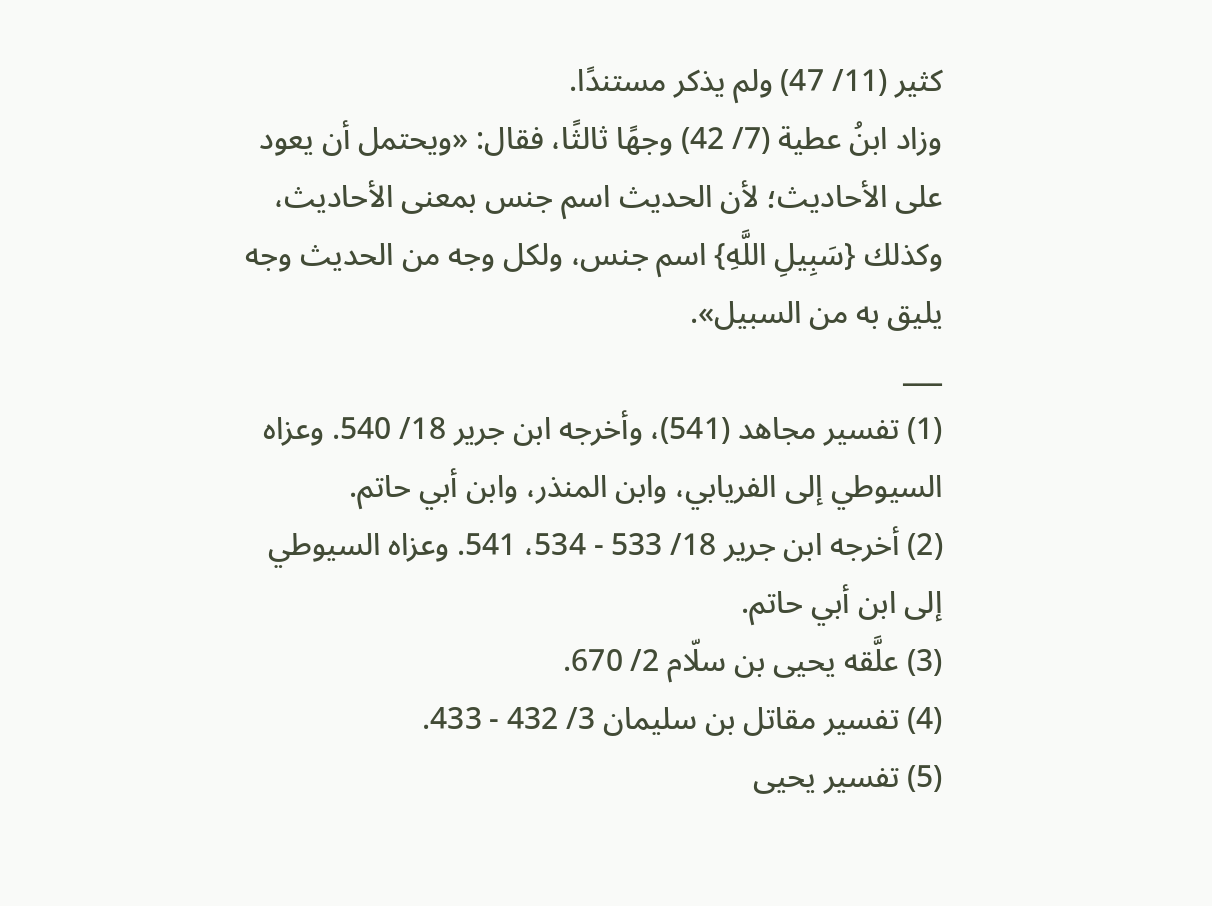كثير (11/ 47) ولم يذكر مستندًا.
وزاد ابنُ عطية (7/ 42) وجهًا ثالثًا، فقال: «ويحتمل أن يعود على الأحاديث؛ لأن الحديث اسم جنس بمعنى الأحاديث، وكذلك {سَبِيلِ اللَّهِ} اسم جنس، ولكل وجه من الحديث وجه يليق به من السبيل».
___
(1) تفسير مجاهد (541)، وأخرجه ابن جرير 18/ 540. وعزاه السيوطي إلى الفريابي، وابن المنذر، وابن أبي حاتم.
(2) أخرجه ابن جرير 18/ 533 - 534، 541. وعزاه السيوطي إلى ابن أبي حاتم.
(3) علَّقه يحيى بن سلّام 2/ 670.
(4) تفسير مقاتل بن سليمان 3/ 432 - 433.
(5) تفسير يحيى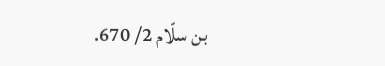بن سلّام 2/ 670.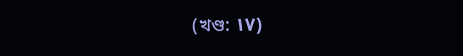(খণ্ড: ١٧)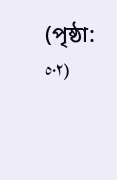(পৃষ্ঠা: ٥٠٢)